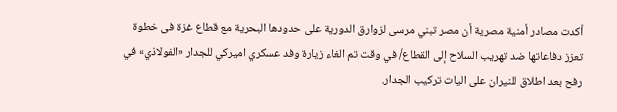أكدت مصادر أمنية مصرية أن مصر تبني مرسى لزوارق الدورية على حدودها البحرية مع قطاع غزة فى خطوة تعزز دفاعاتها ضد تهريب السلاح إلى القطاع/ في وقت تم الغاء زيارة وفد عسكري اميركي للجدار «الفولاذي» في رفح بعد اطلاق للنيران على اليات تركيب الجدار.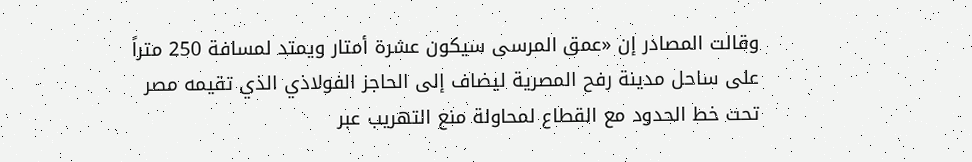وقالت المصادر إن «عمق المرسى سيكون عشرة أمتار ويمتد لمسافة 250 متراً على ساحل مدينة رفح المصرية ليضاف إلى الحاجز الفولاذي الذي تقيمه مصر تحت خط الحدود مع القطاع لمحاولة منع التهريب عبر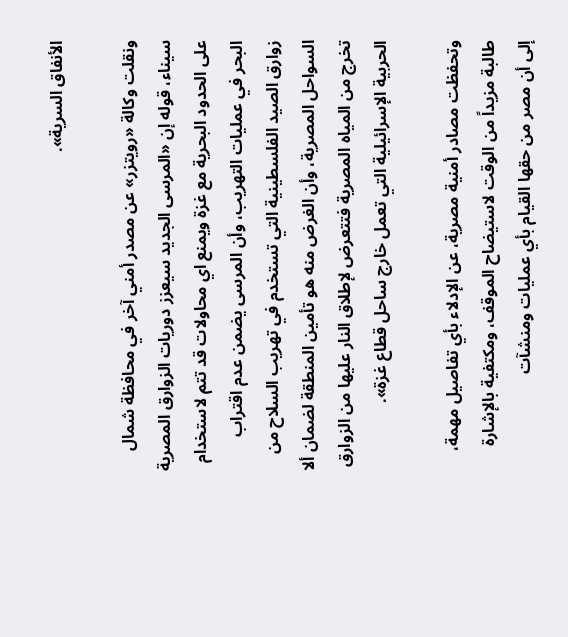الأنفاق السرية».

ونقلت وكالة «رويتزر» عن مصدر أمني آخر في محافظة شمال سيناء، قوله إن «المرسى الجديد سيعزز دوريات الزوارق المصرية على الحدود البحرية مع غزة ويمنع اي محاولات قد تتم لاستخدام البحر في عمليات التهريب، وأن المرسى يضمن عدم اقتراب زوارق الصيد الفلسطينية التي تستخدم في تهريب السلاح من السواحل المصرية، وأن الغرض منه هو تأمين المنطقة لضمان ألا تخرج من المياه المصرية فتتعرض لإطلاق النار عليها من الزوارق الحربية الإسرائيلية التي تعمل خارج ساحل قطاع غزة».

وتحفظت مصادر أمنية مصرية، عن الإدلاء بأي تفاصيل مهمة، طالبة مزيداً من الوقت لاستيضاح الموقف، ومكتفية بالإشارة إلى أن مصر من حقها القيام بأي عمليات ومنشآت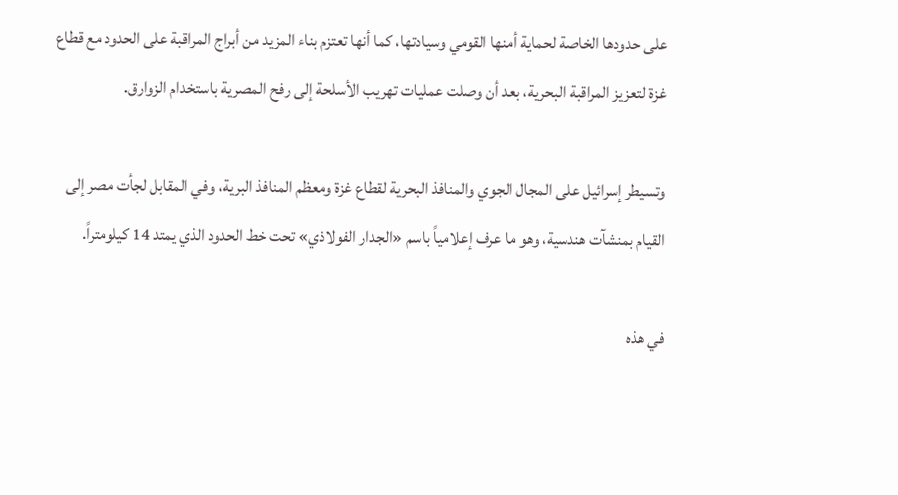على حدودها الخاصة لحماية أمنها القومي وسيادتها، كما أنها تعتزم بناء المزيد من أبراج المراقبة على الحدود مع قطاع غزة لتعزيز المراقبة البحرية، بعد أن وصلت عمليات تهريب الأسلحة إلى رفح المصرية باستخدام الزوارق.

وتسيطر إسرائيل على المجال الجوي والمنافذ البحرية لقطاع غزة ومعظم المنافذ البرية، وفي المقابل لجأت مصر إلى القيام بمنشآت هندسية، وهو ما عرف إعلامياً باسم «الجدار الفولاذي» تحت خط الحدود الذي يمتد 14 كيلومتراً.

في هذه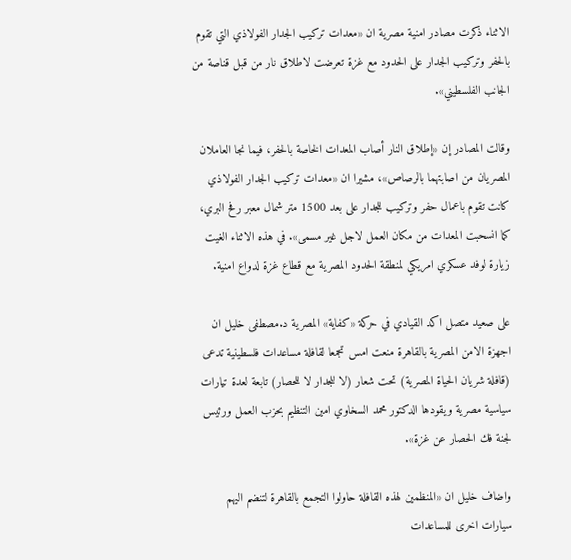الاثناء ذكرت مصادر امنية مصرية ان «معدات تركيب الجدار الفولاذي التي تقوم بالحفر وتركيب الجدار على الحدود مع غزة تعرضت لاطلاق نار من قبل قناصة من الجانب الفلسطيني».

وقالت المصادر إن «إطلاق النار أصاب المعدات الخاصة بالحفر، فيما نجا العاملان المصريان من اصابتهما بالرصاص»، مشيرا ان «معدات تركيب الجدار الفولاذي كانت تقوم باعمال حفر وتركيب للجدار على بعد 1500 متر شمال معبر رفح البري، كما انسحبت المعدات من مكان العمل لاجل غير مسمى». في هذه الاثناء الغيت زيارة لوفد عسكري امريكي لمنطقة الحدود المصرية مع قطاع غزة لدواع امنية.

على صعيد متصل اكد القيادي في حركة «كفاية» المصرية د.مصطفى خليل ان اجهزة الامن المصرية بالقاهرة منعت امس تجمعا لقافلة مساعدات فلسطينية تدعى (قافلة شريان الحياة المصرية) تحت شعار (لا للجدار لا للحصار) تابعة لعدة تيارات سياسية مصرية ويقودها الدكتور محمد السخاوي امين التنظيم بحزب العمل ورئيس لجنة فك الحصار عن غزة».

واضاف خليل ان «المنظمين لهذه القافلة حاولوا التجمع بالقاهرة لتنضم اليهم سيارات اخرى للمساعدات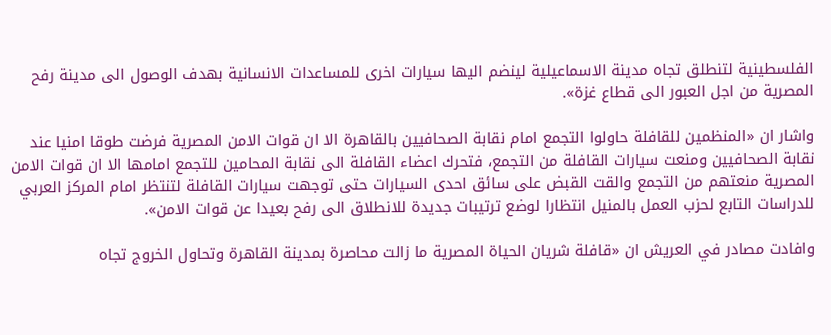الفلسطينية لتنطلق تجاه مدينة الاسماعيلية لينضم اليها سيارات اخرى للمساعدات الانسانية بهدف الوصول الى مدينة رفح المصرية من اجل العبور الى قطاع غزة».

واشار ان «المنظمين للقافلة حاولوا التجمع امام نقابة الصحافيين بالقاهرة الا ان قوات الامن المصرية فرضت طوقا امنيا عند نقابة الصحافيين ومنعت سيارات القافلة من التجمع، فتحرك اعضاء القافلة الى نقابة المحامين للتجمع امامها الا ان قوات الامن المصرية منعتهم من التجمع والقت القبض على سائق احدى السيارات حتى توجهت سيارات القافلة لتنتظر امام المركز العربي للدراسات التابع لحزب العمل بالمنيل انتظارا لوضع ترتيبات جديدة للانطلاق الى رفح بعيدا عن قوات الامن».

وافادت مصادر في العريش ان «قافلة شريان الحياة المصرية ما زالت محاصرة بمدينة القاهرة وتحاول الخروج تجاه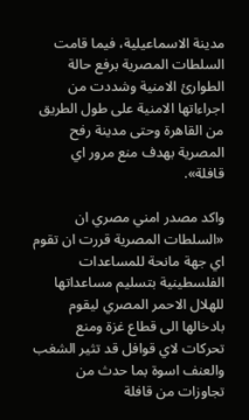مدينة الاسماعيلية، فيما قامت السلطات المصرية برفع حالة الطوارئ الامنية وشددت من اجراءاتها الامنية على طول الطريق من القاهرة وحتى مدينة رفح المصرية بهدف منع مرور اي قافلة».

واكد مصدر امني مصري ان «السلطات المصرية قررت ان تقوم اي جهة مانحة للمساعدات الفلسطينية بتسليم مساعداتها للهلال الاحمر المصري ليقوم بادخالها الى قطاع غزة ومنع تحركات لاي قوافل قد تثير الشغب والعنف اسوة بما حدث من تجاوزات من قافلة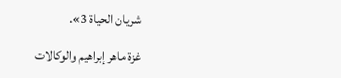شريان الحياة 3».

غزة ماهر إبراهيم والوكالات